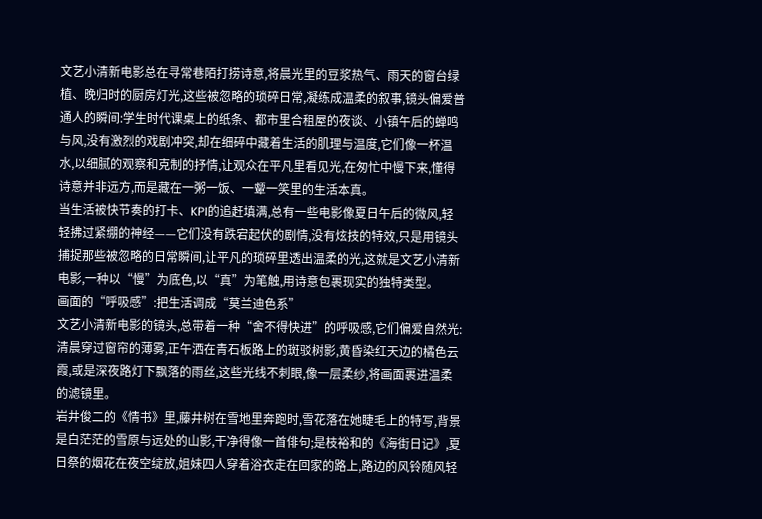文艺小清新电影总在寻常巷陌打捞诗意,将晨光里的豆浆热气、雨天的窗台绿植、晚归时的厨房灯光,这些被忽略的琐碎日常,凝练成温柔的叙事,镜头偏爱普通人的瞬间:学生时代课桌上的纸条、都市里合租屋的夜谈、小镇午后的蝉鸣与风,没有激烈的戏剧冲突,却在细碎中藏着生活的肌理与温度,它们像一杯温水,以细腻的观察和克制的抒情,让观众在平凡里看见光,在匆忙中慢下来,懂得诗意并非远方,而是藏在一粥一饭、一颦一笑里的生活本真。
当生活被快节奏的打卡、KPI的追赶填满,总有一些电影像夏日午后的微风,轻轻拂过紧绷的神经——它们没有跌宕起伏的剧情,没有炫技的特效,只是用镜头捕捉那些被忽略的日常瞬间,让平凡的琐碎里透出温柔的光,这就是文艺小清新电影,一种以“慢”为底色,以“真”为笔触,用诗意包裹现实的独特类型。
画面的“呼吸感”:把生活调成“莫兰迪色系”
文艺小清新电影的镜头,总带着一种“舍不得快进”的呼吸感,它们偏爱自然光:清晨穿过窗帘的薄雾,正午洒在青石板路上的斑驳树影,黄昏染红天边的橘色云霞,或是深夜路灯下飘落的雨丝,这些光线不刺眼,像一层柔纱,将画面裹进温柔的滤镜里。
岩井俊二的《情书》里,藤井树在雪地里奔跑时,雪花落在她睫毛上的特写,背景是白茫茫的雪原与远处的山影,干净得像一首俳句;是枝裕和的《海街日记》,夏日祭的烟花在夜空绽放,姐妹四人穿着浴衣走在回家的路上,路边的风铃随风轻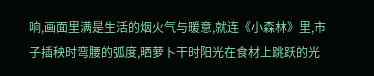响,画面里满是生活的烟火气与暖意,就连《小森林》里,市子插秧时弯腰的弧度,晒萝卜干时阳光在食材上跳跃的光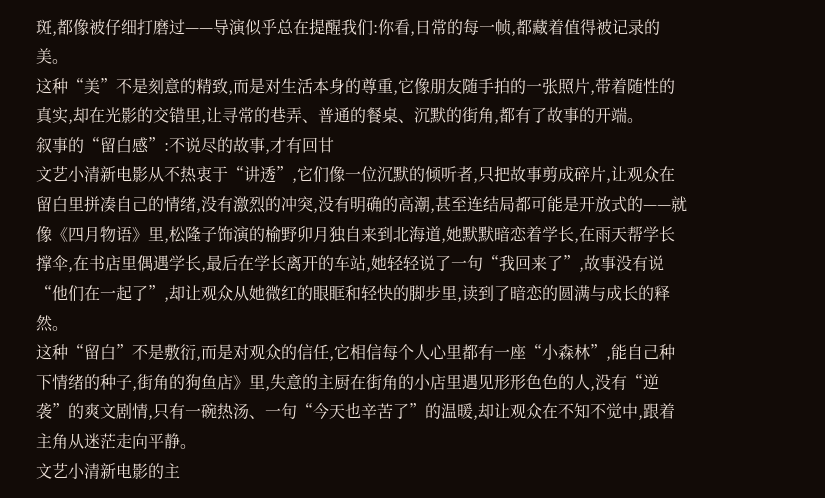斑,都像被仔细打磨过——导演似乎总在提醒我们:你看,日常的每一帧,都藏着值得被记录的美。
这种“美”不是刻意的精致,而是对生活本身的尊重,它像朋友随手拍的一张照片,带着随性的真实,却在光影的交错里,让寻常的巷弄、普通的餐桌、沉默的街角,都有了故事的开端。
叙事的“留白感”:不说尽的故事,才有回甘
文艺小清新电影从不热衷于“讲透”,它们像一位沉默的倾听者,只把故事剪成碎片,让观众在留白里拼凑自己的情绪,没有激烈的冲突,没有明确的高潮,甚至连结局都可能是开放式的——就像《四月物语》里,松隆子饰演的榆野卯月独自来到北海道,她默默暗恋着学长,在雨天帮学长撑伞,在书店里偶遇学长,最后在学长离开的车站,她轻轻说了一句“我回来了”,故事没有说“他们在一起了”,却让观众从她微红的眼眶和轻快的脚步里,读到了暗恋的圆满与成长的释然。
这种“留白”不是敷衍,而是对观众的信任,它相信每个人心里都有一座“小森林”,能自己种下情绪的种子,街角的狗鱼店》里,失意的主厨在街角的小店里遇见形形色色的人,没有“逆袭”的爽文剧情,只有一碗热汤、一句“今天也辛苦了”的温暖,却让观众在不知不觉中,跟着主角从迷茫走向平静。
文艺小清新电影的主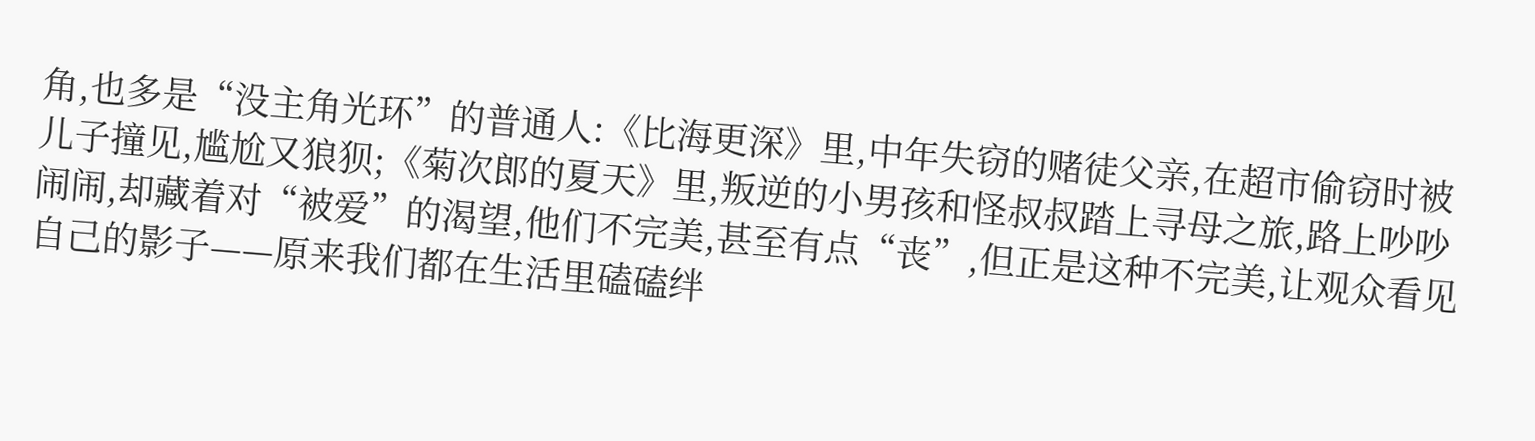角,也多是“没主角光环”的普通人:《比海更深》里,中年失窃的赌徒父亲,在超市偷窃时被儿子撞见,尴尬又狼狈;《菊次郎的夏天》里,叛逆的小男孩和怪叔叔踏上寻母之旅,路上吵吵闹闹,却藏着对“被爱”的渴望,他们不完美,甚至有点“丧”,但正是这种不完美,让观众看见自己的影子——原来我们都在生活里磕磕绊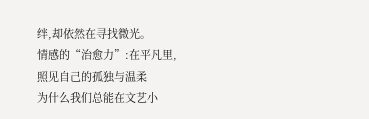绊,却依然在寻找微光。
情感的“治愈力”:在平凡里,照见自己的孤独与温柔
为什么我们总能在文艺小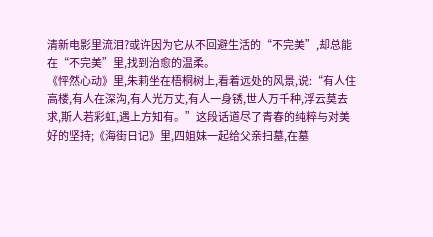清新电影里流泪?或许因为它从不回避生活的“不完美”,却总能在“不完美”里,找到治愈的温柔。
《怦然心动》里,朱莉坐在梧桐树上,看着远处的风景,说:“有人住高楼,有人在深沟,有人光万丈,有人一身锈,世人万千种,浮云莫去求,斯人若彩虹,遇上方知有。”这段话道尽了青春的纯粹与对美好的坚持;《海街日记》里,四姐妹一起给父亲扫墓,在墓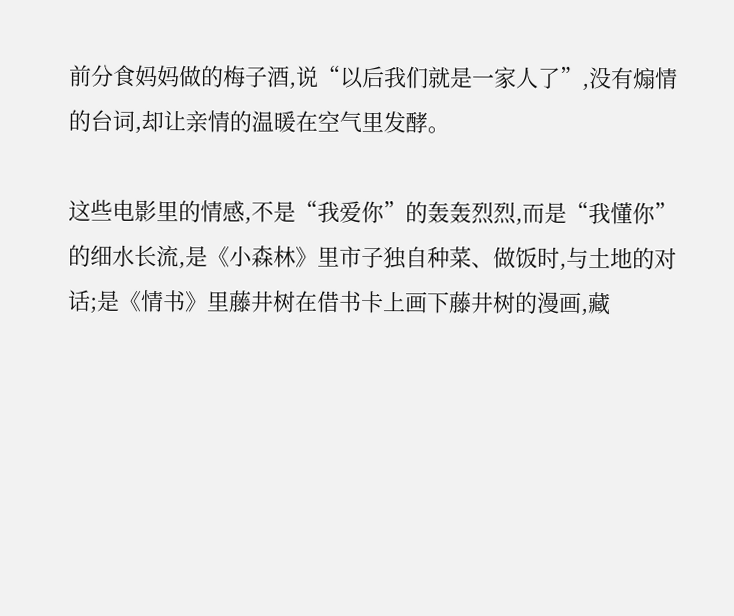前分食妈妈做的梅子酒,说“以后我们就是一家人了”,没有煽情的台词,却让亲情的温暖在空气里发酵。

这些电影里的情感,不是“我爱你”的轰轰烈烈,而是“我懂你”的细水长流,是《小森林》里市子独自种菜、做饭时,与土地的对话;是《情书》里藤井树在借书卡上画下藤井树的漫画,藏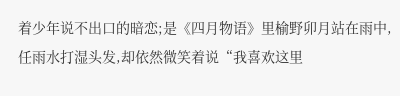着少年说不出口的暗恋;是《四月物语》里榆野卯月站在雨中,任雨水打湿头发,却依然微笑着说“我喜欢这里